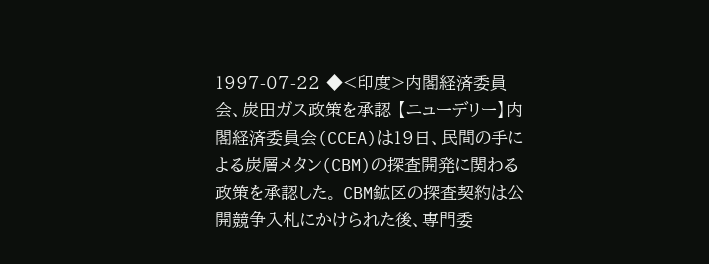1997-07-22 ◆<印度>内閣経済委員会、炭田ガス政策を承認 【ニューデリー】内閣経済委員会(CCEA)は19日、民間の手による炭層メタン(CBM)の探査開発に関わる政策を承認した。 CBM鉱区の探査契約は公開競争入札にかけられた後、専門委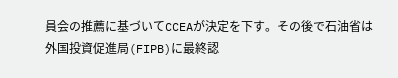員会の推薦に基づいてCCEAが決定を下す。その後で石油省は外国投資促進局(FIPB)に最終認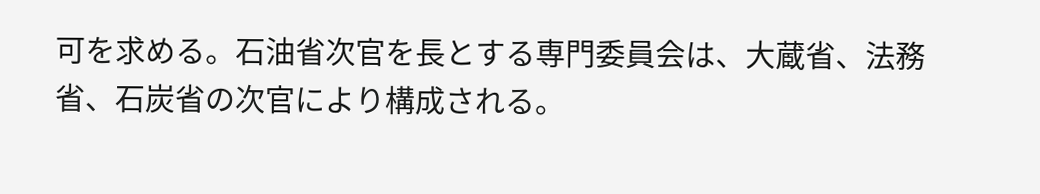可を求める。石油省次官を長とする専門委員会は、大蔵省、法務省、石炭省の次官により構成される。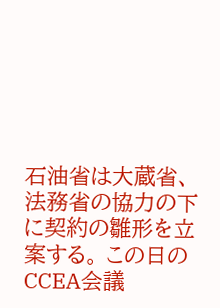石油省は大蔵省、法務省の協力の下に契約の雛形を立案する。 この日のCCEA会議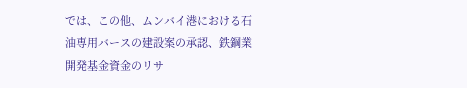では、この他、ムンバイ港における石油専用バースの建設案の承認、鉄鋼業開発基金資金のリサ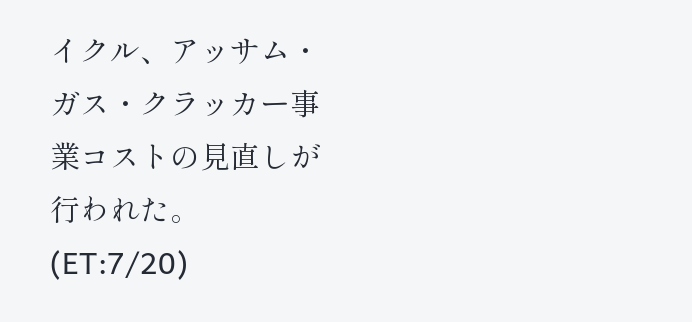イクル、アッサム・ガス・クラッカー事業コストの見直しが行われた。(ET:7/20)